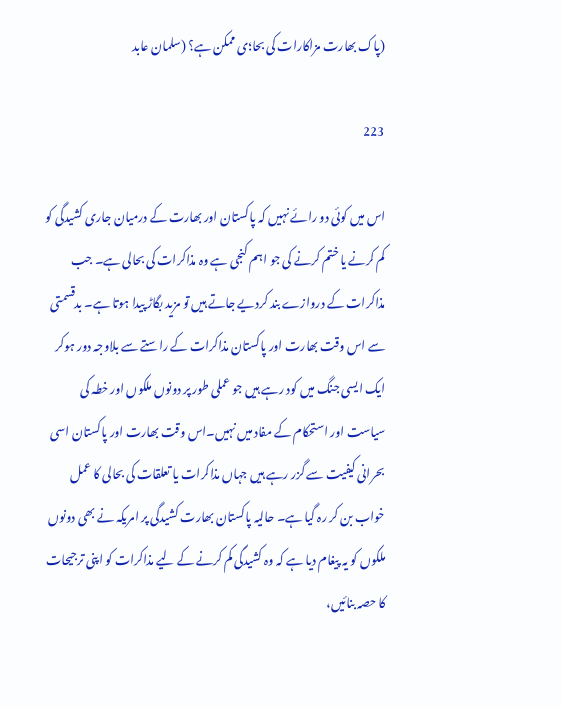(پاک بھارت مزاکارات کی بحا؛ی ممکن ہے؟ (سلمان عابد

223

اس میں کوئی دو رائے نہیں کہ پاکستان اور بھارت کے درمیان جاری کشیدگی کو کم کرنے یا ختم کرنے کی جو اہم کنجی ہے وہ مذاکرات کی بحالی ہے۔ جب مذاکرات کے دروازے بند کردیے جاتے ہیں تو مزید بگاڑ پیدا ہوتا ہے۔ بدقسمتی سے اس وقت بھارت اور پاکستان مذاکرات کے راستے سے بلاوجہ دور ہوکر ایک ایسی جنگ میں کود رہے ہیں جو عملی طور پر دونوں ملکوں اور خطہ کی سیاست اور استحکام کے مفاد میں نہیں۔اس وقت بھارت اور پاکستان اسی بحرانی کیفیت سے گزر رہے ہیں جہاں مذاکرات یا تعلقات کی بحالی کا عمل خواب بن کر رہ گیا ہے۔ حالیہ پاکستان بھارت کشیدگی پر امریکہ نے بھی دونوں ملکوں کو یہ پیغام دیا ہے کہ وہ کشیدگی کم کرنے کے لیے مذاکرات کو اپنی ترجیحات کا حصہ بنائیں،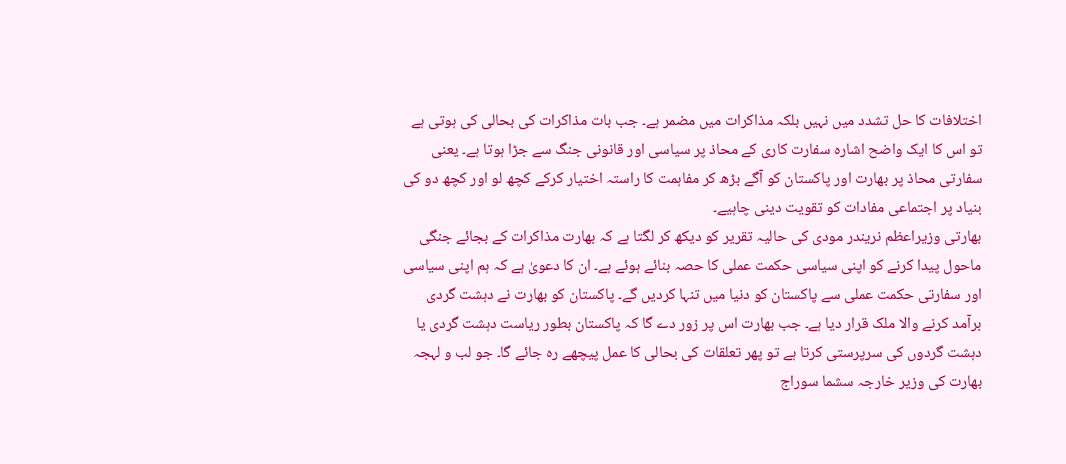اختلافات کا حل تشدد میں نہیں بلکہ مذاکرات میں مضمر ہے۔ جب بات مذاکرات کی بحالی کی ہوتی ہے تو اس کا ایک واضح اشارہ سفارت کاری کے محاذ پر سیاسی اور قانونی جنگ سے جڑا ہوتا ہے۔ یعنی سفارتی محاذ پر بھارت اور پاکستان کو آگے بڑھ کر مفاہمت کا راستہ اختیار کرکے کچھ لو اور کچھ دو کی بنیاد پر اجتماعی مفادات کو تقویت دینی چاہیے۔
بھارتی وزیراعظم نریندر مودی کی حالیہ تقریر کو دیکھ کر لگتا ہے کہ بھارت مذاکرات کے بجائے جنگی ماحول پیدا کرنے کو اپنی سیاسی حکمت عملی کا حصہ بنائے ہوئے ہے۔ ان کا دعویٰ ہے کہ ہم اپنی سیاسی اور سفارتی حکمت عملی سے پاکستان کو دنیا میں تنہا کردیں گے۔ پاکستان کو بھارت نے دہشت گردی برآمد کرنے والا ملک قرار دیا ہے۔ جب بھارت اس پر زور دے گا کہ پاکستان بطور ریاست دہشت گردی یا دہشت گردوں کی سرپرستی کرتا ہے تو پھر تعلقات کی بحالی کا عمل پیچھے رہ جائے گا۔ جو لب و لہجہ بھارت کی وزیر خارجہ سشما سوراج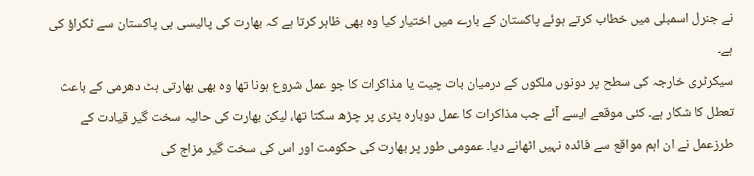نے جنرل اسمبلی میں خطاب کرتے ہوئے پاکستان کے بارے میں اختیار کیا وہ بھی ظاہر کرتا ہے کہ بھارت کی پالیسی ہی پاکستان سے ٹکراؤ کی ہے۔
سیکرٹری خارجہ کی سطح پر دونوں ملکوں کے درمیان بات چیت یا مذاکرات کا جو عمل شروع ہونا تھا وہ بھی بھارتی ہٹ دھرمی کے باعث تعطل کا شکار ہے۔ کئی موقعے ایسے آئے جب مذاکرات کا عمل دوبارہ پٹری پر چڑھ سکتا تھا، لیکن بھارت کی حالیہ سخت گیر قیادت کے طرزعمل نے ان اہم مواقع سے فائدہ نہیں اٹھانے دیا۔ عمومی طور پر بھارت کی حکومت اور اس کی سخت گیر مزاج کی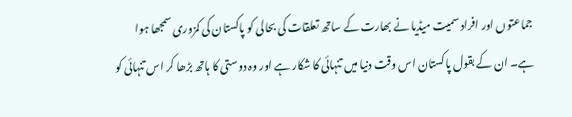جماعتوں اور افراد سمیت میڈیا نے بھارت کے ساتھ تعلقات کی بحالی کو پاکستان کی کمزوری سمجھا ہوا ہے۔ ان کے بقول پاکستان اس وقت دنیا میں تنہائی کا شکار ہے اور وہ دوستی کا ہاتھ بڑھا کر اس تنہائی کو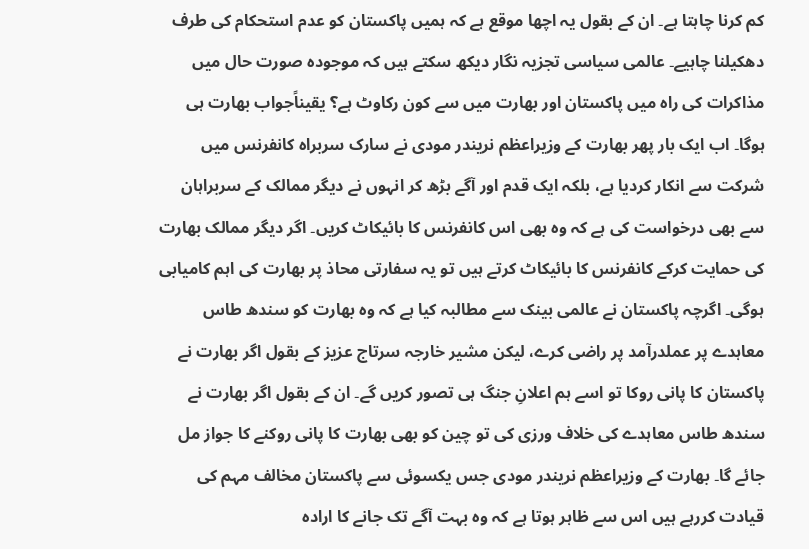کم کرنا چاہتا ہے۔ ان کے بقول یہ اچھا موقع ہے کہ ہمیں پاکستان کو عدم استحکام کی طرف دھکیلنا چاہیے۔ عالمی سیاسی تجزیہ نگار دیکھ سکتے ہیں کہ موجودہ صورت حال میں مذاکرات کی راہ میں پاکستان اور بھارت میں سے کون رکاوٹ ہے؟ یقیناًجواب بھارت ہی ہوگا۔ اب ایک بار پھر بھارت کے وزیراعظم نریندر مودی نے سارک سربراہ کانفرنس میں شرکت سے انکار کردیا ہے، بلکہ ایک قدم اور آگے بڑھ کر انہوں نے دیگر ممالک کے سربراہان سے بھی درخواست کی ہے کہ وہ بھی اس کانفرنس کا بائیکاٹ کریں۔ اگر دیگر ممالک بھارت کی حمایت کرکے کانفرنس کا بائیکاٹ کرتے ہیں تو یہ سفارتی محاذ پر بھارت کی اہم کامیابی ہوگی۔ اگرچہ پاکستان نے عالمی بینک سے مطالبہ کیا ہے کہ وہ بھارت کو سندھ طاس معاہدے پر عملدرآمد پر راضی کرے، لیکن مشیر خارجہ سرتاج عزیز کے بقول اگر بھارت نے پاکستان کا پانی روکا تو اسے ہم اعلانِ جنگ ہی تصور کریں گے۔ ان کے بقول اگر بھارت نے سندھ طاس معاہدے کی خلاف ورزی کی تو چین کو بھی بھارت کا پانی روکنے کا جواز مل جائے گا۔ بھارت کے وزیراعظم نریندر مودی جس یکسوئی سے پاکستان مخالف مہم کی قیادت کررہے ہیں اس سے ظاہر ہوتا ہے کہ وہ بہت آگے تک جانے کا ارادہ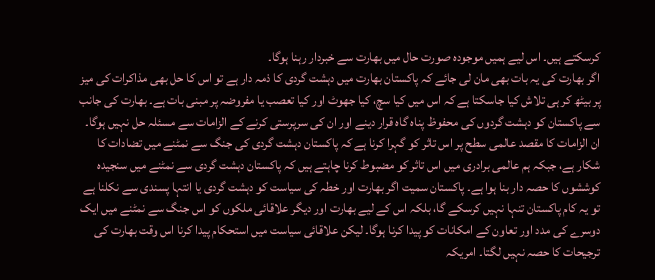کرسکتے ہیں۔ اس لیے ہمیں موجودہ صورت حال میں بھارت سے خبردار رہنا ہوگا۔
اگر بھارت کی یہ بات بھی مان لی جائے کہ پاکستان بھارت میں دہشت گردی کا ذمہ دار ہے تو اس کا حل بھی مذاکرات کی میز پر بیٹھ کر ہی تلاش کیا جاسکتا ہے کہ اس میں کیا سچ، کیا جھوٹ اور کیا تعصب یا مفروضہ پر مبنی بات ہے۔ بھارت کی جانب سے پاکستان کو دہشت گردوں کی محفوظ پناہ گاہ قرار دینے اور ان کی سرپرستی کرنے کے الزامات سے مسئلہ حل نہیں ہوگا۔ ان الزامات کا مقصد عالمی سطح پر اس تاثر کو گہرا کرنا ہے کہ پاکستان دہشت گردی کی جنگ سے نمٹنے میں تضادات کا شکار ہے، جبکہ ہم عالمی برادری میں اس تاثر کو مضبوط کرنا چاہتے ہیں کہ پاکستان دہشت گردی سے نمٹنے میں سنجیدہ کوششوں کا حصہ دار بنا ہوا ہے۔ پاکستان سمیت اگر بھارت اور خطہ کی سیاست کو دہشت گردی یا انتہا پسندی سے نکلنا ہے تو یہ کام پاکستان تنہا نہیں کرسکے گا، بلکہ اس کے لیے بھارت اور دیگر علاقائی ملکوں کو اس جنگ سے نمٹنے میں ایک دوسرے کی مدد اور تعاون کے امکانات کو پیدا کرنا ہوگا۔ لیکن علاقائی سیاست میں استحکام پیدا کرنا اس وقت بھارت کی ترجیحات کا حصہ نہیں لگتا۔ امریکہ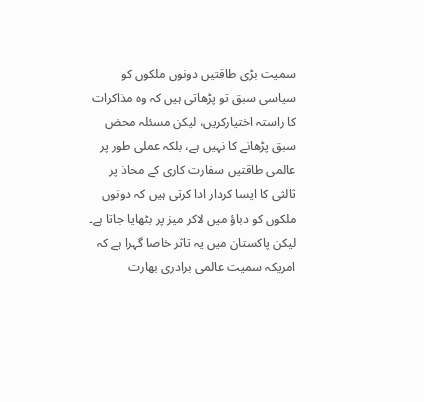سمیت بڑی طاقتیں دونوں ملکوں کو سیاسی سبق تو پڑھاتی ہیں کہ وہ مذاکرات کا راستہ اختیارکریں، لیکن مسئلہ محض سبق پڑھانے کا نہیں ہے، بلکہ عملی طور پر عالمی طاقتیں سفارت کاری کے محاذ پر ثالثی کا ایسا کردار ادا کرتی ہیں کہ دونوں ملکوں کو دباؤ میں لاکر میز پر بٹھایا جاتا ہے۔ لیکن پاکستان میں یہ تاثر خاصا گہرا ہے کہ امریکہ سمیت عالمی برادری بھارت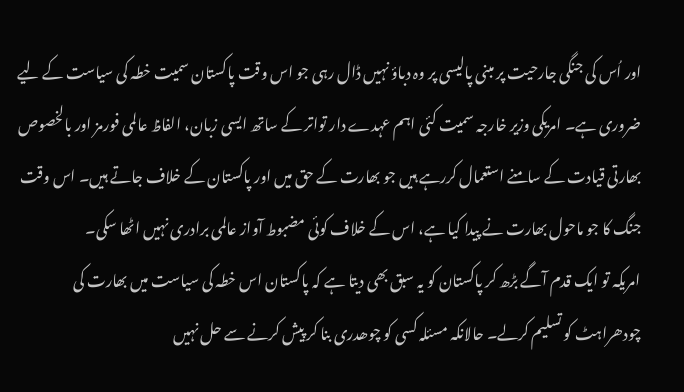اور اُس کی جنگی جارحیت پر مبنی پالیسی پر وہ دباؤ نہیں ڈال رہی جو اس وقت پاکستان سمیت خطہ کی سیاست کے لیے ضروری ہے۔ امریکی وزیر خارجہ سمیت کئی اہم عہدے دار تواتر کے ساتھ ایسی زبان، الفاظ عالمی فورمز اور بالخصوص بھارتی قیادت کے سامنے استعمال کررہے ہیں جو بھارت کے حق میں اور پاکستان کے خلاف جاتے ہیں۔ اس وقت جنگ کا جو ماحول بھارت نے پیدا کیا ہے، اس کے خلاف کوئی مضبوط آواز عالمی برادری نہیں اٹھا سکی۔
امریکہ تو ایک قدم آگے بڑھ کر پاکستان کو یہ سبق بھی دیتا ہے کہ پاکستان اس خطہ کی سیاست میں بھارت کی چودھراہٹ کو تسلیم کرلے۔ حالانکہ مسئلہ کسی کو چوھدری بنا کر پیش کرنے سے حل نہیں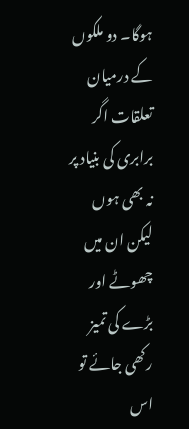ہوگا۔ دو ملکوں کے درمیان تعلقات اگر برابری کی بنیاد پر نہ بھی ہوں لیکن ان میں چھوٹے اور بڑے کی تمیز رکھی جائے تو اس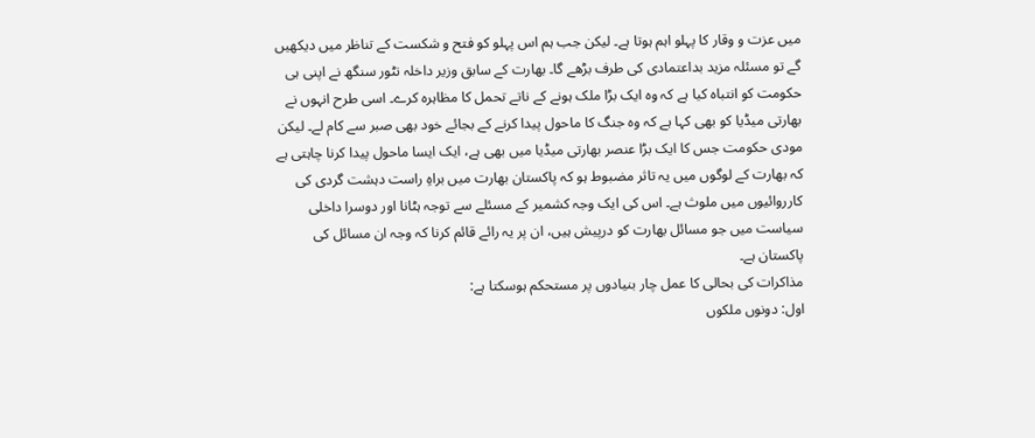میں عزت و وقار کا پہلو اہم ہوتا ہے۔ لیکن جب ہم اس پہلو کو فتح و شکست کے تناظر میں دیکھیں گے تو مسئلہ مزید بداعتمادی کی طرف بڑھے گا۔ بھارت کے سابق وزیر داخلہ نٹور سنگھ نے اپنی ہی حکومت کو انتباہ کیا ہے کہ وہ ایک بڑا ملک ہونے کے ناتے تحمل کا مظاہرہ کرے۔ اسی طرح انہوں نے بھارتی میڈیا کو بھی کہا ہے کہ وہ جنگ کا ماحول پیدا کرنے کے بجائے خود بھی صبر سے کام لے۔ لیکن مودی حکومت جس کا ایک بڑا عنصر بھارتی میڈیا میں بھی ہے، ایک ایسا ماحول پیدا کرنا چاہتی ہے کہ بھارت کے لوگوں میں یہ تاثر مضبوط ہو کہ پاکستان بھارت میں براہِ راست دہشت گردی کی کارروائیوں میں ملوث ہے۔ اس کی ایک وجہ کشمیر کے مسئلے سے توجہ ہٹانا اور دوسرا داخلی سیاست میں جو مسائل بھارت کو درپیش ہیں، ان پر یہ رائے قائم کرنا کہ وجہ ان مسائل کی پاکستان ہے۔
مذاکرات کی بحالی کا عمل چار بنیادوں پر مستحکم ہوسکتا ہے:
اول: دونوں ملکوں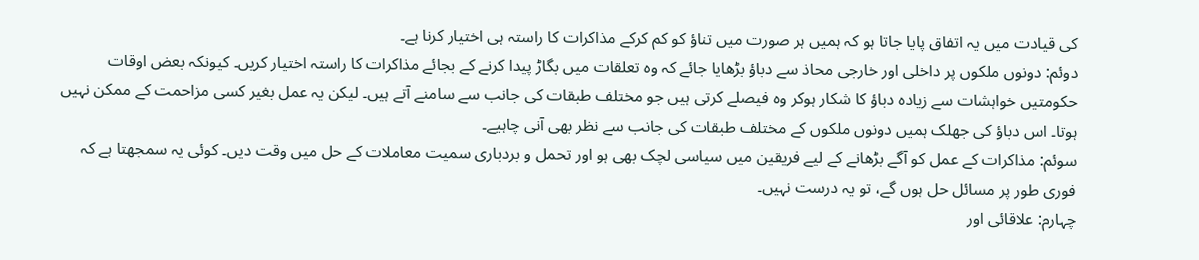کی قیادت میں یہ اتفاق پایا جاتا ہو کہ ہمیں ہر صورت میں تناؤ کو کم کرکے مذاکرات کا راستہ ہی اختیار کرنا ہے۔
دوئم: دونوں ملکوں پر داخلی اور خارجی محاذ سے دباؤ بڑھایا جائے کہ وہ تعلقات میں بگاڑ پیدا کرنے کے بجائے مذاکرات کا راستہ اختیار کریں۔ کیونکہ بعض اوقات حکومتیں خواہشات سے زیادہ دباؤ کا شکار ہوکر وہ فیصلے کرتی ہیں جو مختلف طبقات کی جانب سے سامنے آتے ہیں۔ لیکن یہ عمل بغیر کسی مزاحمت کے ممکن نہیں ہوتا۔ اس دباؤ کی جھلک ہمیں دونوں ملکوں کے مختلف طبقات کی جانب سے نظر بھی آنی چاہیے۔
سوئم: مذاکرات کے عمل کو آگے بڑھانے کے لیے فریقین میں سیاسی لچک بھی ہو اور تحمل و بردباری سمیت معاملات کے حل میں وقت دیں۔ کوئی یہ سمجھتا ہے کہ فوری طور پر مسائل حل ہوں گے، تو یہ درست نہیں۔
چہارم: علاقائی اور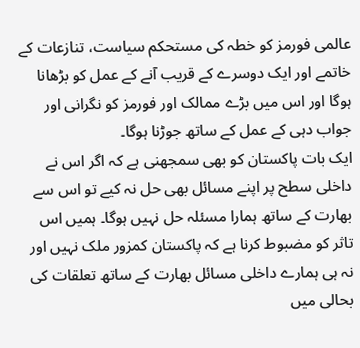عالمی فورمز کو خطہ کی مستحکم سیاست، تنازعات کے خاتمے اور ایک دوسرے کے قریب آنے کے عمل کو بڑھانا ہوگا اور اس میں بڑے ممالک اور فورمز کو نگرانی اور جواب دہی کے عمل کے ساتھ جوڑنا ہوگا۔
ایک بات پاکستان کو بھی سمجھنی ہے کہ اگر اس نے داخلی سطح پر اپنے مسائل بھی حل نہ کیے تو اس سے بھارت کے ساتھ ہمارا مسئلہ حل نہیں ہوگا۔ ہمیں اس تاثر کو مضبوط کرنا ہے کہ پاکستان کمزور ملک نہیں اور نہ ہی ہمارے داخلی مسائل بھارت کے ساتھ تعلقات کی بحالی میں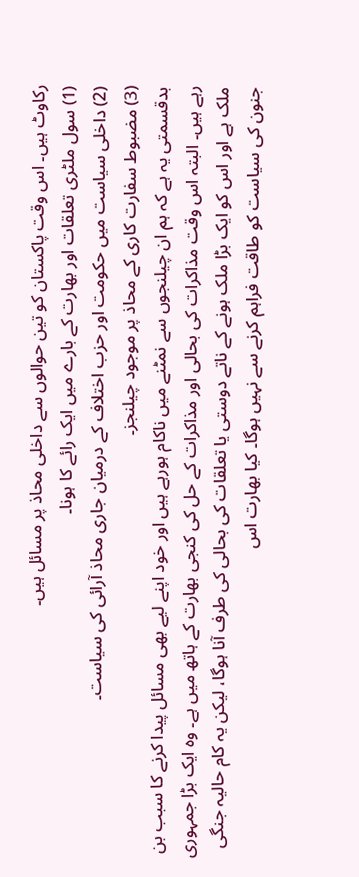رکاوٹ ہیں۔ اس وقت پاکستان کو تین حوالوں سے داخلی محاذ پر مسائل ہیں۔
(1) سول ملٹری تعلقات اور بھارت کے بارے میں ایک رائے کا ہونا۔
(2) داخلی سیاست میں حکومت اور حزب اختلاف کے درمیان جاری محاذ آرائی کی سیاست۔
(3) مضبوط سفارت کاری کے محاذ پر موجود چیلنجز۔
بدقسمتی یہ ہے کہ ہم ان چیلنجوں سے نمٹنے میں ناکام ہورہے ہیں اور خود اپنے لیے بھی مسائل پیدا کرنے کا سبب بن رہے ہیں۔ البتہ اس وقت مذاکرات کی بحالی اور مذاکرات کے حل کی کنجی بھارت کے ہاتھ میں ہے۔ وہ ایک بڑا جمہوری ملک ہے اور اس کو ایک بڑا ملک ہونے کے ناتے دوستی یا تعلقات کی بحالی کی طرف آنا ہوگا، لیکن یہ کام حالیہ جنگی جنون کی سیاست کو طاقت فراہم کرنے سے نہیں ہوگا۔ کیا بھارت اس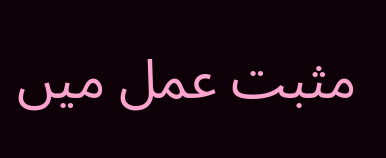مثبت عمل میں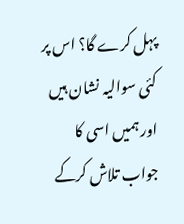پہل کرے گا؟ اس پر کئی سوالیہ نشان ہیں اور ہمیں اسی کا جواب تلاش کرکے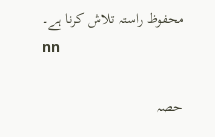محفوظ راستہ تلاش کرنا ہے۔
nn

حصہ